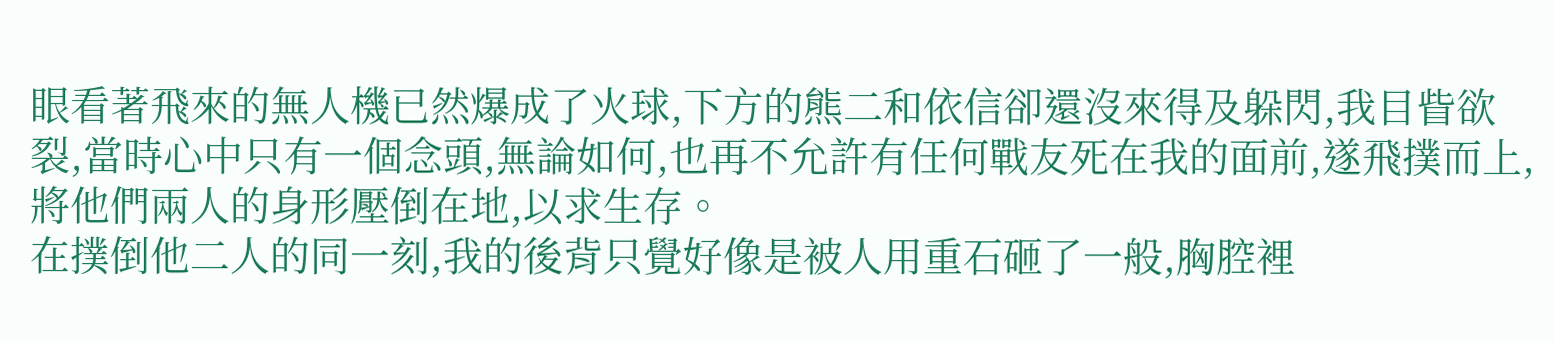眼看著飛來的無人機已然爆成了火球,下方的熊二和依信卻還沒來得及躲閃,我目眥欲裂,當時心中只有一個念頭,無論如何,也再不允許有任何戰友死在我的面前,遂飛撲而上,將他們兩人的身形壓倒在地,以求生存。
在撲倒他二人的同一刻,我的後背只覺好像是被人用重石砸了一般,胸腔裡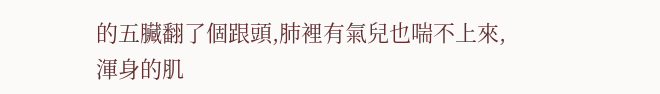的五臟翻了個跟頭,肺裡有氣兒也喘不上來,渾身的肌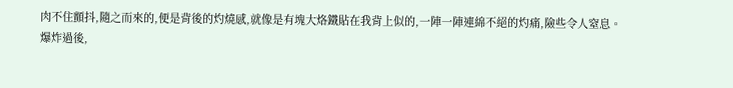肉不住顫抖,隨之而來的,便是背後的灼燒感,就像是有塊大烙鐵貼在我背上似的,一陣一陣連綿不絕的灼痛,險些令人窒息。
爆炸過後,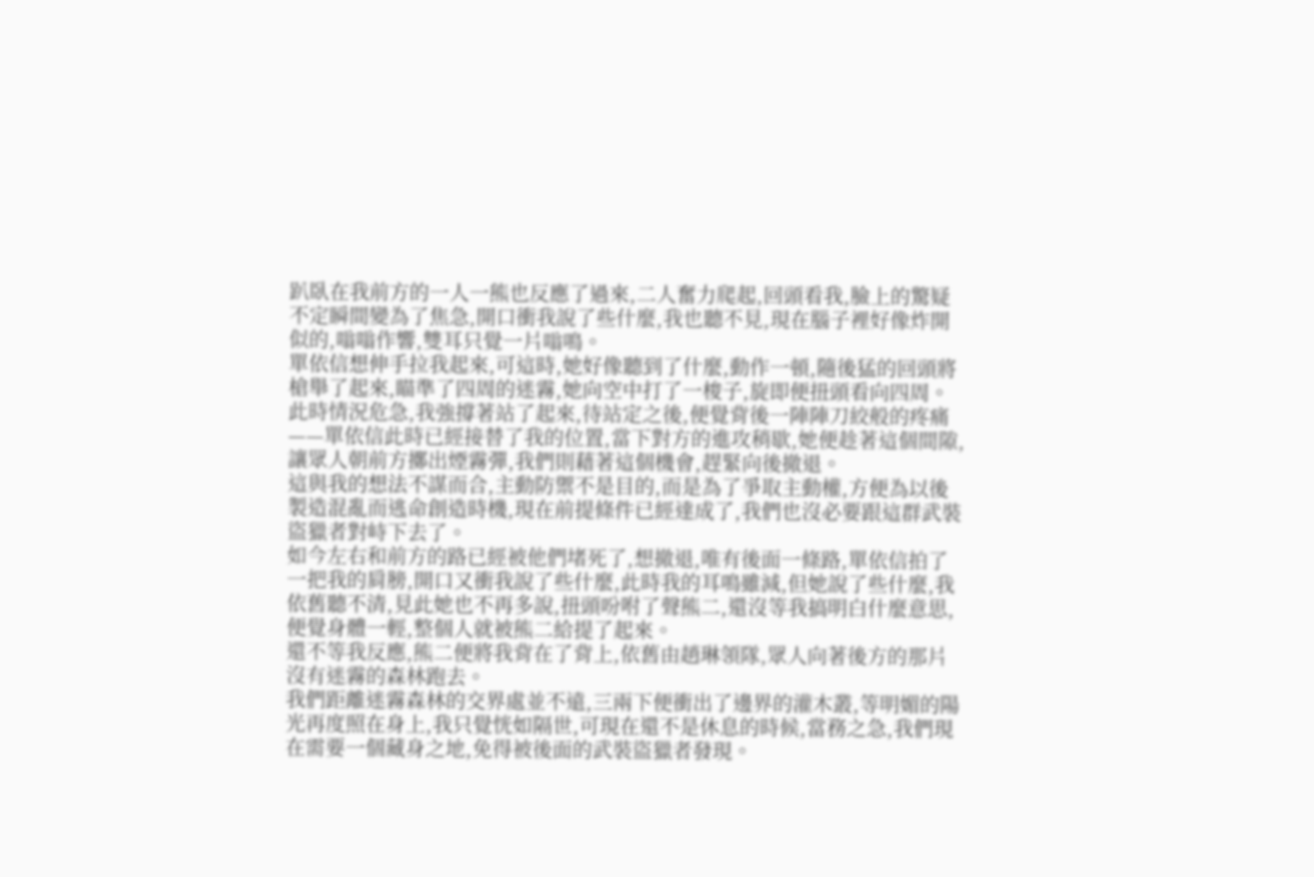趴臥在我前方的一人一熊也反應了過來,二人奮力爬起,回頭看我,臉上的驚疑不定瞬間變為了焦急,開口衝我說了些什麼,我也聽不見,現在腦子裡好像炸開似的,嗡嗡作響,雙耳只覺一片嗡鳴。
單依信想伸手拉我起來,可這時,她好像聽到了什麼,動作一頓,隨後猛的回頭將槍舉了起來,瞄準了四周的迷霧,她向空中打了一梭子,旋即便扭頭看向四周。
此時情況危急,我強撐著站了起來,待站定之後,便覺背後一陣陣刀絞般的疼痛——單依信此時已經接替了我的位置,當下對方的進攻稍歇,她便趁著這個間隙,讓眾人朝前方擲出煙霧彈,我們則藉著這個機會,趕緊向後撤退。
這與我的想法不謀而合,主動防禦不是目的,而是為了爭取主動權,方便為以後製造混亂而逃命創造時機,現在前提條件已經達成了,我們也沒必要跟這群武裝盜獵者對峙下去了。
如今左右和前方的路已經被他們堵死了,想撤退,唯有後面一條路,單依信拍了一把我的肩膀,開口又衝我說了些什麼,此時我的耳鳴雖減,但她說了些什麼,我依舊聽不清,見此她也不再多說,扭頭吩咐了聲熊二,還沒等我搞明白什麼意思,便覺身體一輕,整個人就被熊二給提了起來。
還不等我反應,熊二便將我背在了背上,依舊由趙琳領隊,眾人向著後方的那片沒有迷霧的森林跑去。
我們距離迷霧森林的交界處並不遠,三兩下便衝出了邊界的灌木叢,等明媚的陽光再度照在身上,我只覺恍如隔世,可現在還不是休息的時候,當務之急,我們現在需要一個藏身之地,免得被後面的武裝盜獵者發現。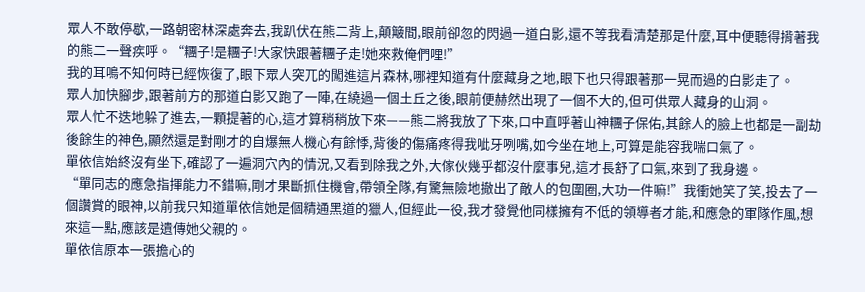眾人不敢停歇,一路朝密林深處奔去,我趴伏在熊二背上,顛簸間,眼前卻忽的閃過一道白影,還不等我看清楚那是什麼,耳中便聽得揹著我的熊二一聲疾呼。“糰子!是糰子!大家快跟著糰子走!她來救俺們哩!”
我的耳鳴不知何時已經恢復了,眼下眾人突兀的闖進這片森林,哪裡知道有什麼藏身之地,眼下也只得跟著那一晃而過的白影走了。
眾人加快腳步,跟著前方的那道白影又跑了一陣,在繞過一個土丘之後,眼前便赫然出現了一個不大的,但可供眾人藏身的山洞。
眾人忙不迭地躲了進去,一顆提著的心,這才算稍稍放下來——熊二將我放了下來,口中直呼著山神糰子保佑,其餘人的臉上也都是一副劫後餘生的神色,顯然還是對剛才的自爆無人機心有餘悸,背後的傷痛疼得我呲牙咧嘴,如今坐在地上,可算是能容我喘口氣了。
單依信始終沒有坐下,確認了一遍洞穴內的情況,又看到除我之外,大傢伙幾乎都沒什麼事兒,這才長舒了口氣,來到了我身邊。
“單同志的應急指揮能力不錯嘛,剛才果斷抓住機會,帶領全隊,有驚無險地撤出了敵人的包圍圈,大功一件嘛!”我衝她笑了笑,投去了一個讚賞的眼神,以前我只知道單依信她是個精通黑道的獵人,但經此一役,我才發覺他同樣擁有不低的領導者才能,和應急的軍隊作風,想來這一點,應該是遺傳她父親的。
單依信原本一張擔心的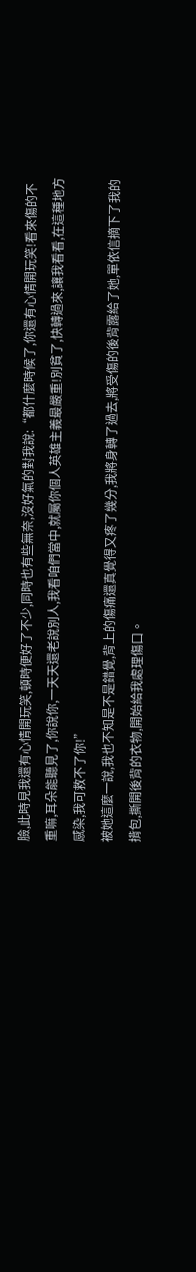臉,此時見我還有心情開玩笑,頓時便好了不少,同時也有些無奈,沒好氣的對我說:“都什麼時候了,你還有心情開玩笑!看來傷的不重嘛,耳朵能聽見了,你說你,一天天還老說別人,我看咱們當中,就屬你個人英雄主義最嚴重!別貧了,快轉過來,讓我看看,在這種地方感染,我可救不了你!”
被她這麼一說,我也不知是不是錯覺,背上的傷痛還真覺得又疼了幾分,我將身轉了過去,將受傷的後背露給了她,單依信摘下了我的揹包,撕開後背的衣物,開始給我處理傷口。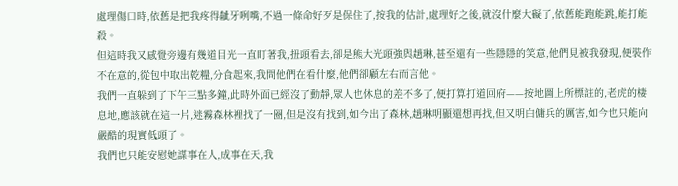處理傷口時,依舊是把我疼得齜牙咧嘴,不過一條命好歹是保住了,按我的估計,處理好之後,就沒什麼大礙了,依舊能跑能跳,能打能殺。
但這時我又感覺旁邊有幾道目光一直盯著我,扭頭看去,卻是熊大光頭強與趙琳,甚至還有一些隱隱的笑意,他們見被我發現,便裝作不在意的,從包中取出乾糧,分食起來,我問他們在看什麼,他們卻顧左右而言他。
我們一直躲到了下午三點多鐘,此時外面已經沒了動靜,眾人也休息的差不多了,便打算打道回府——按地圖上所標註的,老虎的棲息地,應該就在這一片,迷霧森林裡找了一圈,但是沒有找到,如今出了森林,趙琳明顯還想再找,但又明白傭兵的厲害,如今也只能向嚴酷的現實低頭了。
我們也只能安慰她謀事在人,成事在天,我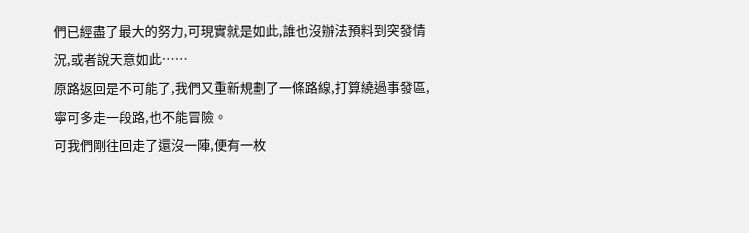們已經盡了最大的努力,可現實就是如此,誰也沒辦法預料到突發情況,或者說天意如此……
原路返回是不可能了,我們又重新規劃了一條路線,打算繞過事發區,寧可多走一段路,也不能冒險。
可我們剛往回走了還沒一陣,便有一枚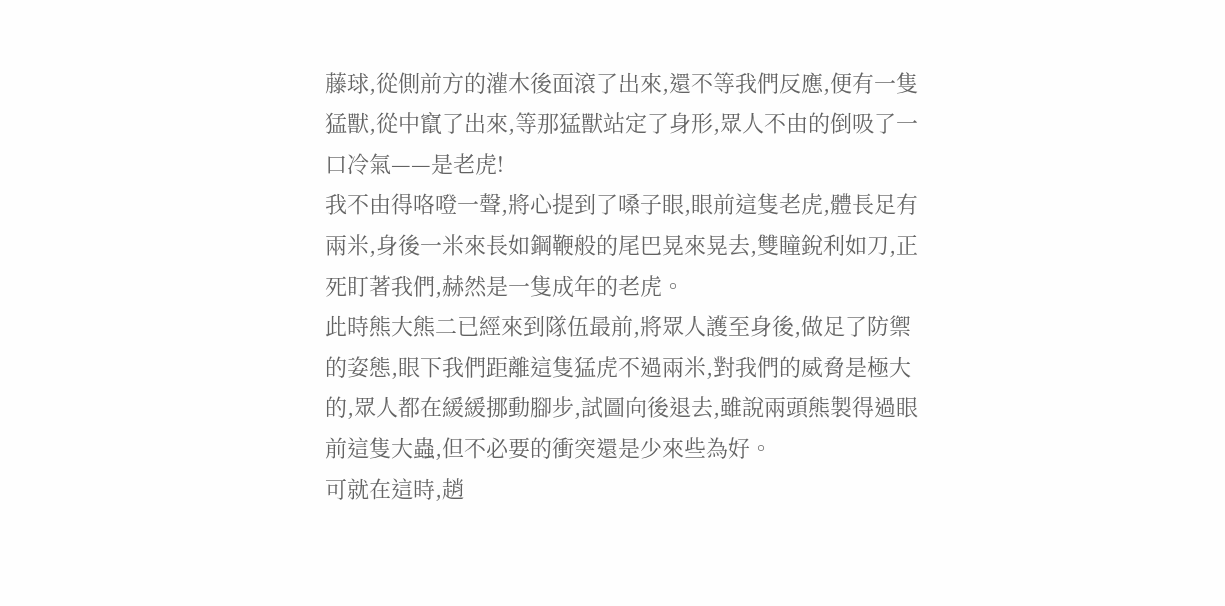藤球,從側前方的灌木後面滾了出來,還不等我們反應,便有一隻猛獸,從中竄了出來,等那猛獸站定了身形,眾人不由的倒吸了一口冷氣——是老虎!
我不由得咯噔一聲,將心提到了嗓子眼,眼前這隻老虎,體長足有兩米,身後一米來長如鋼鞭般的尾巴晃來晃去,雙瞳銳利如刀,正死盯著我們,赫然是一隻成年的老虎。
此時熊大熊二已經來到隊伍最前,將眾人護至身後,做足了防禦的姿態,眼下我們距離這隻猛虎不過兩米,對我們的威脅是極大的,眾人都在緩緩挪動腳步,試圖向後退去,雖說兩頭熊製得過眼前這隻大蟲,但不必要的衝突還是少來些為好。
可就在這時,趙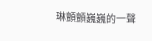琳顫顫巍巍的一聲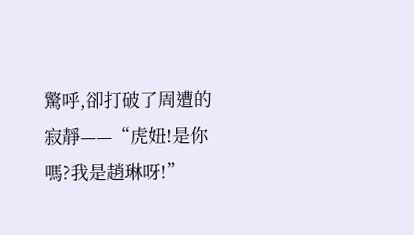驚呼,卻打破了周遭的寂靜——“虎妞!是你嗎?我是趙琳呀!”